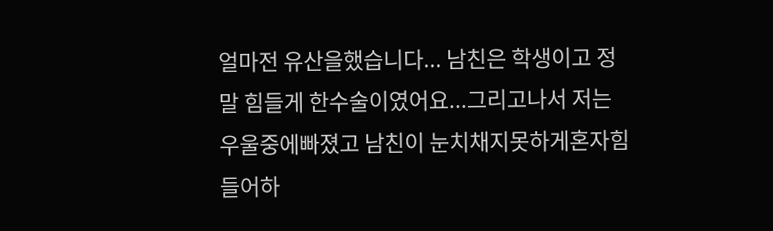얼마전 유산을했습니다... 남친은 학생이고 정말 힘들게 한수술이였어요...그리고나서 저는 우울중에빠졌고 남친이 눈치채지못하게혼자힘들어하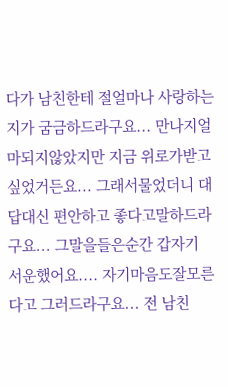다가 남친한테 절얼마나 사랑하는지가 굼금하드라구요... 만나지얼마되지않았지만 지금 위로가받고싶었거든요... 그래서물었더니 대답대신 편안하고 좋다고말하드라구요... 그말을들은순간 갑자기 서운했어요.... 자기마음도잘모른다고 그러드라구요... 전 남친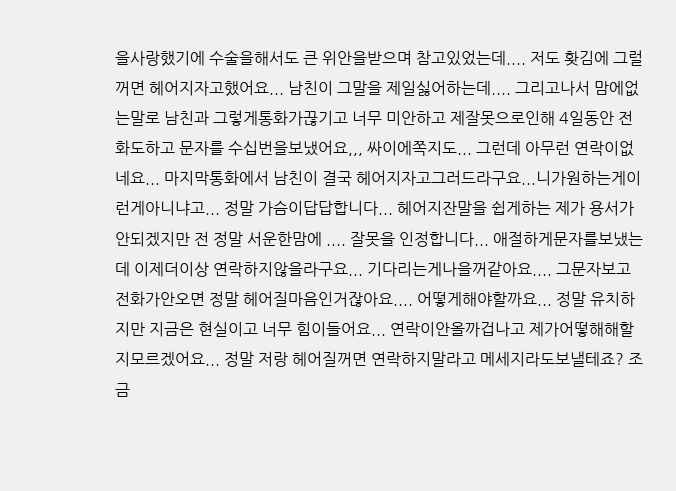을사랑했기에 수술을해서도 큰 위안을받으며 참고있었는데.... 저도 홧김에 그럴꺼면 헤어지자고했어요... 남친이 그말을 제일싫어하는데.... 그리고나서 맘에없는말로 남친과 그렇게통화가끊기고 너무 미안하고 제잘못으로인해 4일동안 전화도하고 문자를 수십번을보냈어요,,, 싸이에쪽지도... 그런데 아무런 연락이없네요... 마지막통화에서 남친이 결국 헤어지자고그러드라구요...니가원하는게이런게아니냐고... 정말 가슴이답답합니다... 헤어지잔말을 쉽게하는 제가 용서가안되겠지만 전 정말 서운한맘에 .... 잘못을 인정합니다... 애절하게문자를보냈는데 이제더이상 연락하지않을라구요... 기다리는게나을꺼같아요.... 그문자보고 전화가안오면 정말 헤어질마음인거잖아요.... 어떻게해야할까요... 정말 유치하지만 지금은 현실이고 너무 힘이들어요... 연락이안올까겁나고 제가어떻해해할지모르겠어요... 정말 저랑 헤어질꺼면 연락하지말라고 메세지라도보낼테죠? 조금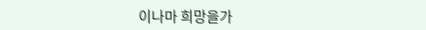이나마 희망을가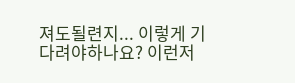져도될련지... 이렇게 기다려야하나요? 이런저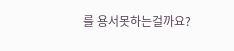를 용서못하는걸까요?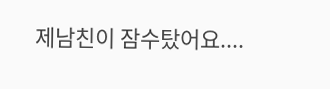제남친이 잠수탔어요....